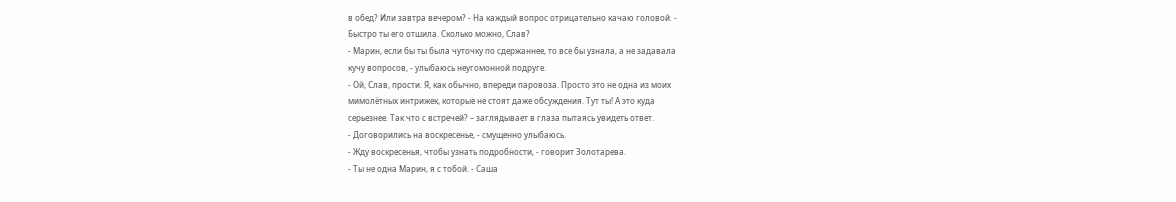в обед? Или завтра вечером? - На каждый вопрос отрицательно качаю головой. -
Быстро ты его отшила. Сколько можно, Слав?
- Марин, если бы ты была чуточку по сдержаннее, то все бы узнала, а не задавала
кучу вопросов, - улыбаюсь неугомонной подруге.
- Ой, Слав, прости. Я, как обычно, впереди паровоза. Просто это не одна из моих
мимолётных интрижек, которые не стоят даже обсуждения. Тут ты! А это куда
серьезнее. Так что с встречей? – заглядывает в глаза пытаясь увидеть ответ.
- Договорились на воскресенье, - смущенно улыбаюсь.
- Жду воскресенья, чтобы узнать подробности, - говорит Золотарева.
- Ты не одна Марин, я с тобой. - Саша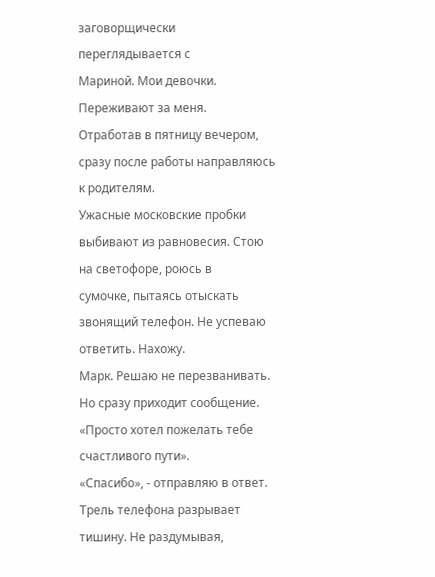заговорщически переглядывается с
Мариной. Мои девочки. Переживают за меня.
Отработав в пятницу вечером, сразу после работы направляюсь к родителям.
Ужасные московские пробки выбивают из равновесия. Стою на светофоре, роюсь в
сумочке, пытаясь отыскать звонящий телефон. Не успеваю ответить. Нахожу.
Марк. Решаю не перезванивать. Но сразу приходит сообщение.
«Просто хотел пожелать тебе счастливого пути».
«Спасибо», - отправляю в ответ.
Трель телефона разрывает тишину. Не раздумывая,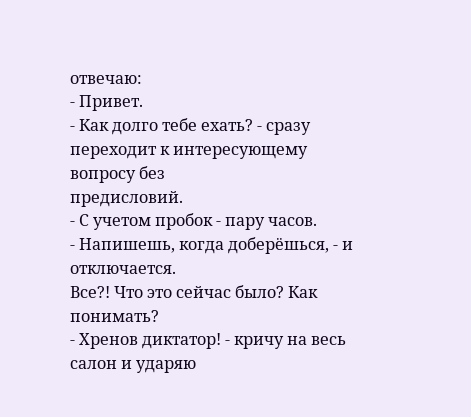отвечаю:
- Привет.
- Как долго тебе ехать? - сразу переходит к интересующему вопросу без
предисловий.
- С учетом пробок - пару часов.
- Напишешь, когда доберёшься, - и отключается.
Все?! Что это сейчас было? Как понимать?
- Хренов диктатор! - кричу на весь салон и ударяю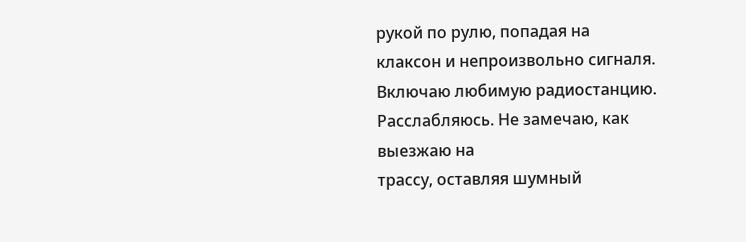рукой по рулю, попадая на
клаксон и непроизвольно сигналя.
Включаю любимую радиостанцию. Расслабляюсь. Не замечаю, как выезжаю на
трассу, оставляя шумный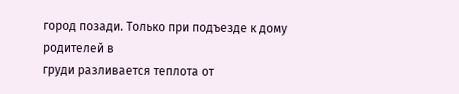город позади. Только при подъезде к дому родителей в
груди разливается теплота от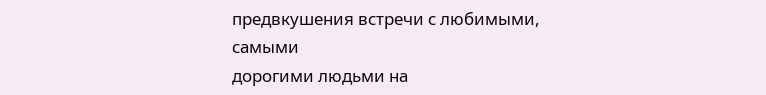предвкушения встречи с любимыми, самыми
дорогими людьми на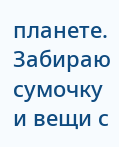планете. Забираю сумочку и вещи с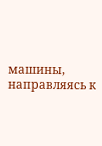машины, направляясь к